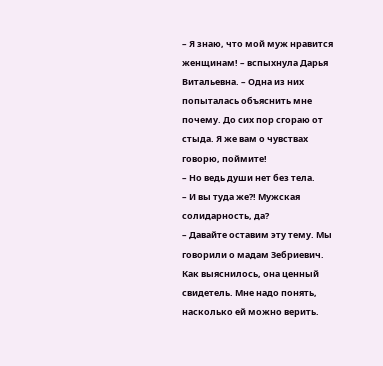– Я знаю, что мой муж нравится женщинам! – вспыхнула Дарья Витальевна. – Одна из них попыталась объяснить мне почему. До сих пор сгораю от стыда. Я же вам о чувствах говорю, поймите!
– Но ведь души нет без тела.
– И вы туда же?! Мужская солидарность, да?
– Давайте оставим эту тему. Мы говорили о мадам Зебриевич. Как выяснилось, она ценный свидетель. Мне надо понять, насколько ей можно верить.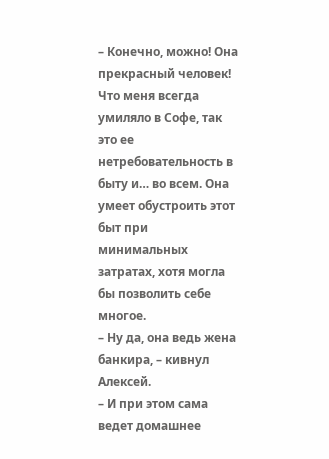– Конечно, можно! Она прекрасный человек! Что меня всегда умиляло в Софе, так это ее нетребовательность в быту и… во всем. Она умеет обустроить этот быт при минимальных затратах, хотя могла бы позволить себе многое.
– Ну да, она ведь жена банкира, – кивнул Алексей.
– И при этом сама ведет домашнее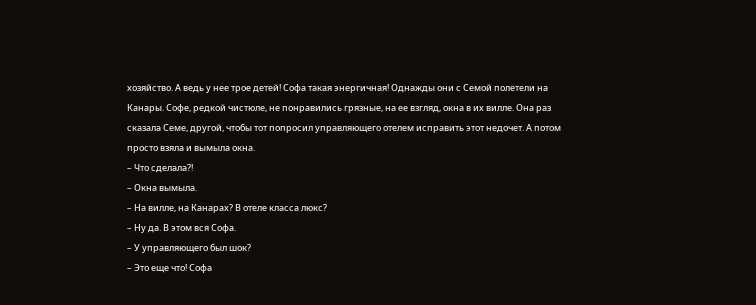хозяйство. А ведь у нее трое детей! Софа такая энергичная! Однажды они с Семой полетели на Канары. Софе, редкой чистюле, не понравились грязные, на ее взгляд, окна в их вилле. Она раз сказала Семе, другой, чтобы тот попросил управляющего отелем исправить этот недочет. А потом просто взяла и вымыла окна.
– Что сделала?!
– Окна вымыла.
– На вилле, на Канарах? В отеле класса люкс?
– Ну да. В этом вся Софа.
– У управляющего был шок?
– Это еще что! Софа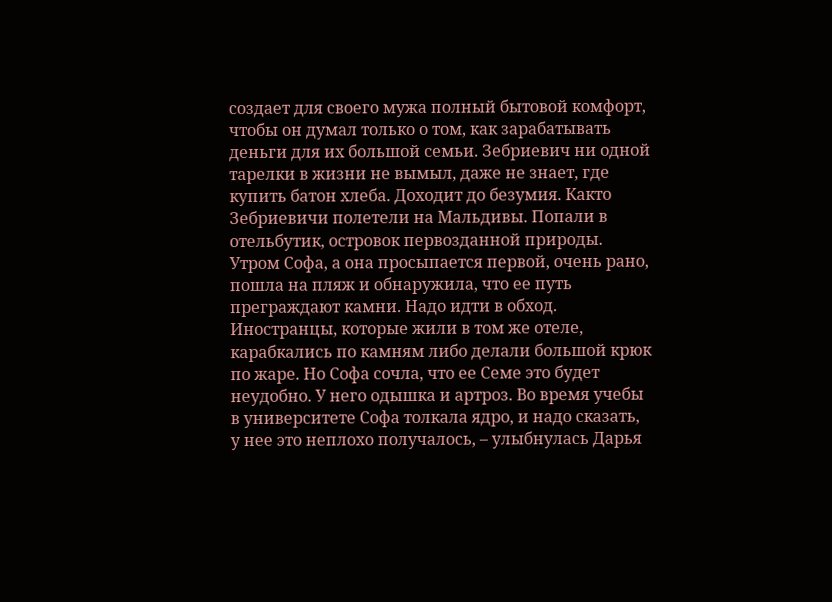создает для своего мужа полный бытовой комфорт, чтобы он думал только о том, как зарабатывать деньги для их большой семьи. Зебриевич ни одной тарелки в жизни не вымыл, даже не знает, где купить батон хлеба. Доходит до безумия. Както Зебриевичи полетели на Мальдивы. Попали в отельбутик, островок первозданной природы. Утром Софа, а она просыпается первой, очень рано, пошла на пляж и обнаружила, что ее путь преграждают камни. Надо идти в обход. Иностранцы, которые жили в том же отеле, карабкались по камням либо делали большой крюк по жаре. Но Софа сочла, что ее Семе это будет неудобно. У него одышка и артроз. Во время учебы в университете Софа толкала ядро, и надо сказать, у нее это неплохо получалось, – улыбнулась Дарья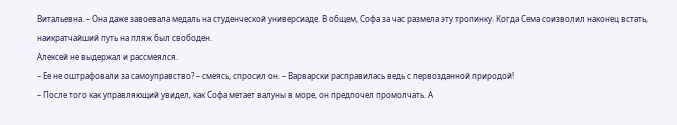Витальевна. – Она даже завоевала медаль на студенческой универсиаде. В общем, Софа за час размела эту тропинку. Когда Сема соизволил наконец встать, наикратчайший путь на пляж был свободен.
Алексей не выдержал и рассмеялся.
– Ее не оштрафовали за самоуправство? – смеясь, спросил он. – Варварски расправилась ведь с первозданной природой!
– После того как управляющий увидел, как Софа метает валуны в море, он предпочел промолчать. А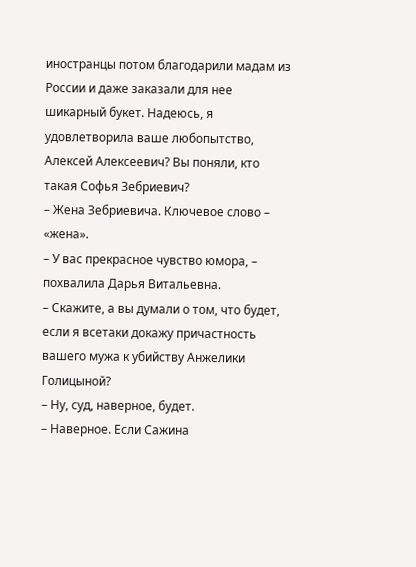иностранцы потом благодарили мадам из России и даже заказали для нее шикарный букет. Надеюсь, я удовлетворила ваше любопытство, Алексей Алексеевич? Вы поняли, кто такая Софья Зебриевич?
– Жена Зебриевича. Ключевое слово – «жена».
– У вас прекрасное чувство юмора, – похвалила Дарья Витальевна.
– Скажите, а вы думали о том, что будет, если я всетаки докажу причастность вашего мужа к убийству Анжелики Голицыной?
– Ну, суд, наверное, будет.
– Наверное. Если Сажина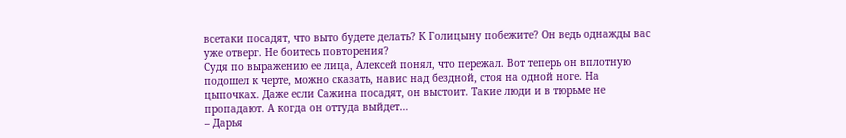всетаки посадят, что выто будете делать? К Голицыну побежите? Он ведь однажды вас уже отверг. Не боитесь повторения?
Судя по выражению ее лица, Алексей понял, что пережал. Вот теперь он вплотную подошел к черте, можно сказать, навис над бездной, стоя на одной ноге. На цыпочках. Даже если Сажина посадят, он выстоит. Такие люди и в тюрьме не пропадают. А когда он оттуда выйдет…
– Дарья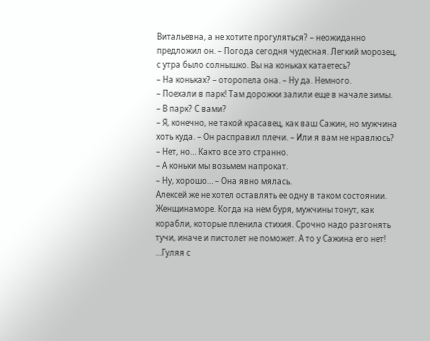Витальевна, а не хотите прогуляться? – неожиданно предложил он. – Погода сегодня чудесная. Легкий морозец, с утра было солнышко. Вы на коньках катаетесь?
– На коньках? – оторопела она. – Ну да. Немного.
– Поехали в парк! Там дорожки залили еще в начале зимы.
– В парк? С вами?
– Я, конечно, не такой красавец, как ваш Сажин, но мужчина хоть куда. – Он расправил плечи. – Или я вам не нравлюсь?
– Нет, но… Както все это странно.
– А коньки мы возьмем напрокат.
– Ну, хорошо… – Она явно мялась.
Алексей же не хотел оставлять ее одну в таком состоянии. Женщинаморе. Когда на нем буря, мужчины тонут, как корабли, которые пленила стихия. Срочно надо разгонять тучи, иначе и пистолет не поможет. А то у Сажина его нет!
…Гуляя с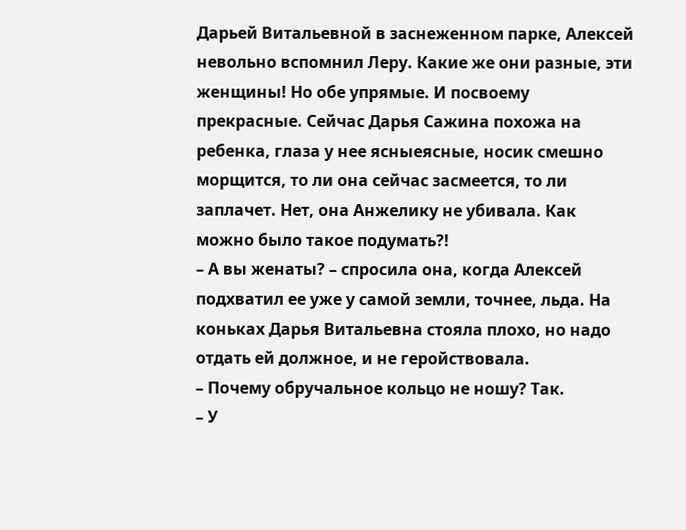Дарьей Витальевной в заснеженном парке, Алексей невольно вспомнил Леру. Какие же они разные, эти женщины! Но обе упрямые. И посвоему прекрасные. Сейчас Дарья Сажина похожа на ребенка, глаза у нее ясныеясные, носик смешно морщится, то ли она сейчас засмеется, то ли заплачет. Нет, она Анжелику не убивала. Как можно было такое подумать?!
– А вы женаты? – спросила она, когда Алексей подхватил ее уже у самой земли, точнее, льда. На коньках Дарья Витальевна стояла плохо, но надо отдать ей должное, и не геройствовала.
– Почему обручальное кольцо не ношу? Так.
– У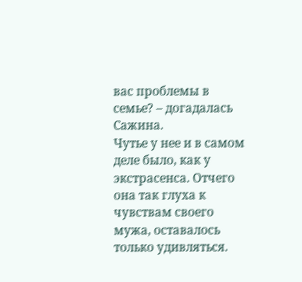вас проблемы в семье? – догадалась Сажина.
Чутье у нее и в самом деле было, как у экстрасенса. Отчего она так глуха к чувствам своего мужа, оставалось только удивляться.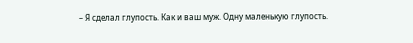– Я сделал глупость. Как и ваш муж. Одну маленькую глупость.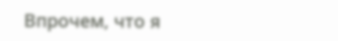Впрочем, что я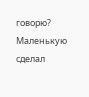говорю? Маленькую сделал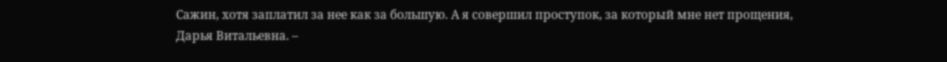Сажин, хотя заплатил за нее как за большую. А я совершил проступок, за который мне нет прощения, Дарья Витальевна. –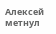Алексей метнул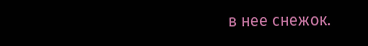в нее снежок.